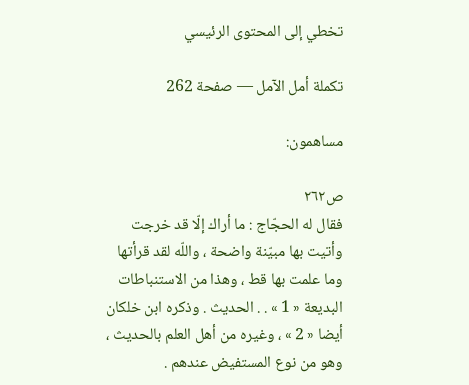تخطي إلى المحتوى الرئيسي

تكملة أمل الآمل — صفحة 262

مساهمون:

ص٢٦٢
فقال له الحجّاج : ما أراك إلّا قد خرجت وأتيت بها مبيّنة واضحة ، واللّه لقد قرأتها وما علمت بها قط ، وهذا من الاستنباطات البديعة « 1 » . . الحديث . وذكره ابن خلكان أيضا « 2 » ، وغيره من أهل العلم بالحديث ، وهو من نوع المستفيض عندهم .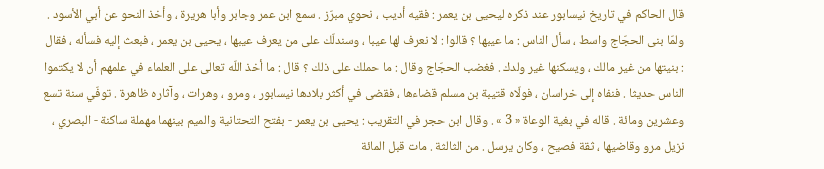قال الحاكم في تاريخ نيسابور عند ذكره ليحيى بن يعمر : فقيه أديب ، نحوي مبرّز . سمع ابن عمر وجابر وأبا هريرة ، وأخذ النحو عن أبي الأسود . ولمّا بنى الحجّاج واسط ، سأل الناس : ما عيبها ؟ قالوا : لا نعرف لها عيبا ، وسندلّك على من يعرف عيبها ، يحيى بن يعمر ، فبعث إليه فسأله ، فقال : بنيتها من غير مالك ، ويسكنها غير ولدك . فغضب الحجّاج وقال : ما حملك على ذلك ؟ قال : ما أخذ اللّه تعالى على العلماء في علمهم أن لا يكتموا الناس حديثا . فنفاه إلى خراسان ، فولّاه قتيبة بن مسلم قضاءها ، فقضى في أكثر بلادها نيسابور ، ومرو ، وهرات ، وآثاره ظاهرة . توفّي سنة تسع وعشرين ومائة . قاله في بغية الوعاة « 3 » . وقال ابن حجر في التقريب : يحيى بن يعمر - بفتح التحتانية والميم بينهما مهملة ساكنة - البصري ، نزيل مرو وقاضيها ، ثقة فصيح ، وكان يرسل . من الثالثة . مات قبل المائة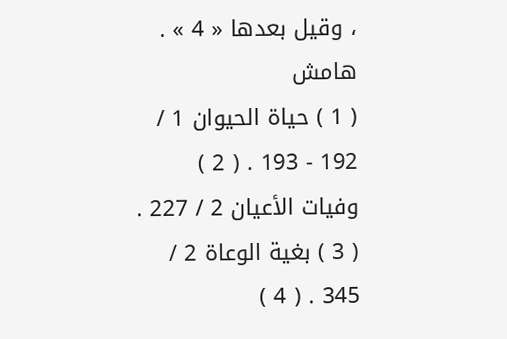، وقيل بعدها « 4 » .
هامش
( 1 ) حياة الحيوان 1 / 192 - 193 . ( 2 ) وفيات الأعيان 2 / 227 . ( 3 ) بغية الوعاة 2 / 345 . ( 4 )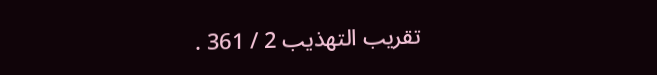تقريب التهذيب 2 / 361 .